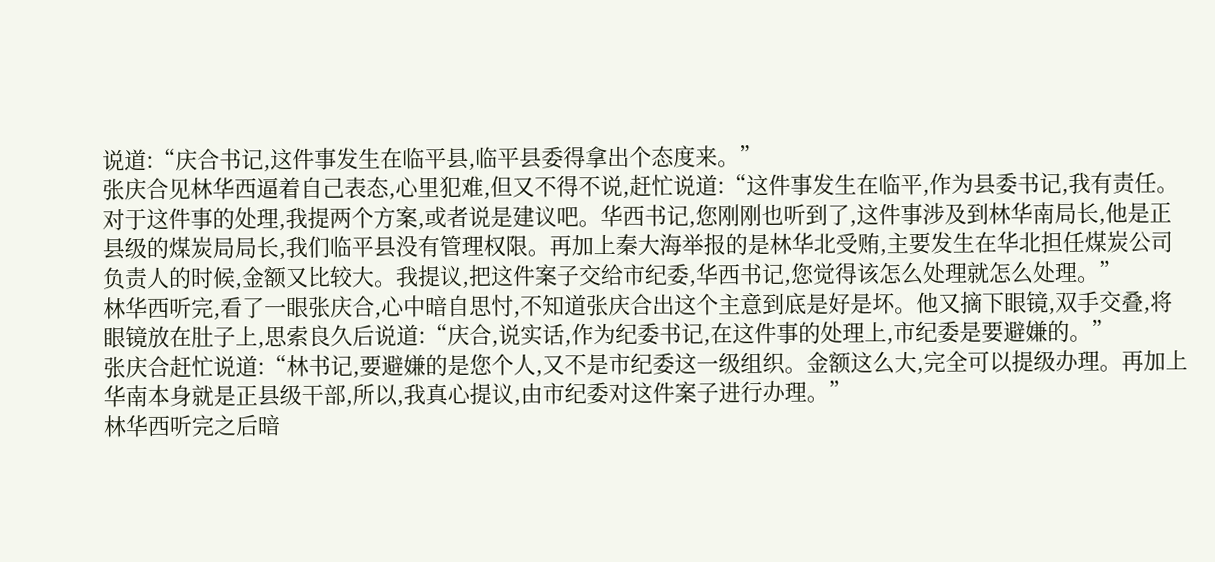说道:“庆合书记,这件事发生在临平县,临平县委得拿出个态度来。”
张庆合见林华西逼着自己表态,心里犯难,但又不得不说,赶忙说道:“这件事发生在临平,作为县委书记,我有责任。对于这件事的处理,我提两个方案,或者说是建议吧。华西书记,您刚刚也听到了,这件事涉及到林华南局长,他是正县级的煤炭局局长,我们临平县没有管理权限。再加上秦大海举报的是林华北受贿,主要发生在华北担任煤炭公司负责人的时候,金额又比较大。我提议,把这件案子交给市纪委,华西书记,您觉得该怎么处理就怎么处理。”
林华西听完,看了一眼张庆合,心中暗自思忖,不知道张庆合出这个主意到底是好是坏。他又摘下眼镜,双手交叠,将眼镜放在肚子上,思索良久后说道:“庆合,说实话,作为纪委书记,在这件事的处理上,市纪委是要避嫌的。”
张庆合赶忙说道:“林书记,要避嫌的是您个人,又不是市纪委这一级组织。金额这么大,完全可以提级办理。再加上华南本身就是正县级干部,所以,我真心提议,由市纪委对这件案子进行办理。”
林华西听完之后暗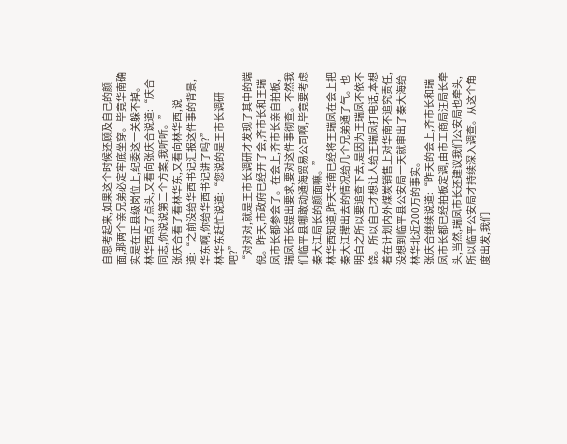自思考起来,如果这个时候还顾及自己的颜面,那两个亲兄弟必定牢底坐穿。毕竟华南确实是在正县级岗位上,纪委这一关躲不掉。
林华西点了点头,又看向张庆合说道:“庆合同志,你说说第二个方案,我听听。”
张庆合看了看林华东,又看向林华西,说道:“之前没给华西书记汇报这件事的背景,华东啊,你给华西书记讲了吗?”
林华东赶忙说道:“您说的是王市长调研吧?”
“对对对,就是王市长调研才发现了其中的端倪。昨天,市政府已经开了会,齐市长和王瑞凤市长都参会了。在会上,齐市长亲自拍板,瑞凤市长提出要求,要对这件事彻查。不然我们临平县哪敢动通海贸易公司啊,毕竟要考虑秦大江局长的颜面嘛。”
林华西知道,昨天华南已经将王瑞凤在会上把秦大江撵出去的情况给几个兄弟通了气。也明白之所以要追查下去,是因为王瑞凤不依不饶。所以自己才想让人给王瑞凤打电话,本想着在计划内外煤炭销售上对华南不追究责任,没想到临平县公安局一天就审出了秦大海给林华北近200万的事实。
张庆合继续说道:“昨天的会上,齐市长和瑞凤市长都已经拍板定调,由市工商局汪局长牵头,当然,瑞凤市长还建议我们公安局也牵头,所以临平公安局才持续深入调查。从这个角度出发,我们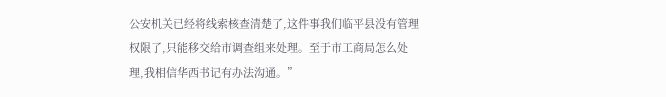公安机关已经将线索核查清楚了,这件事我们临平县没有管理权限了,只能移交给市调查组来处理。至于市工商局怎么处理,我相信华西书记有办法沟通。”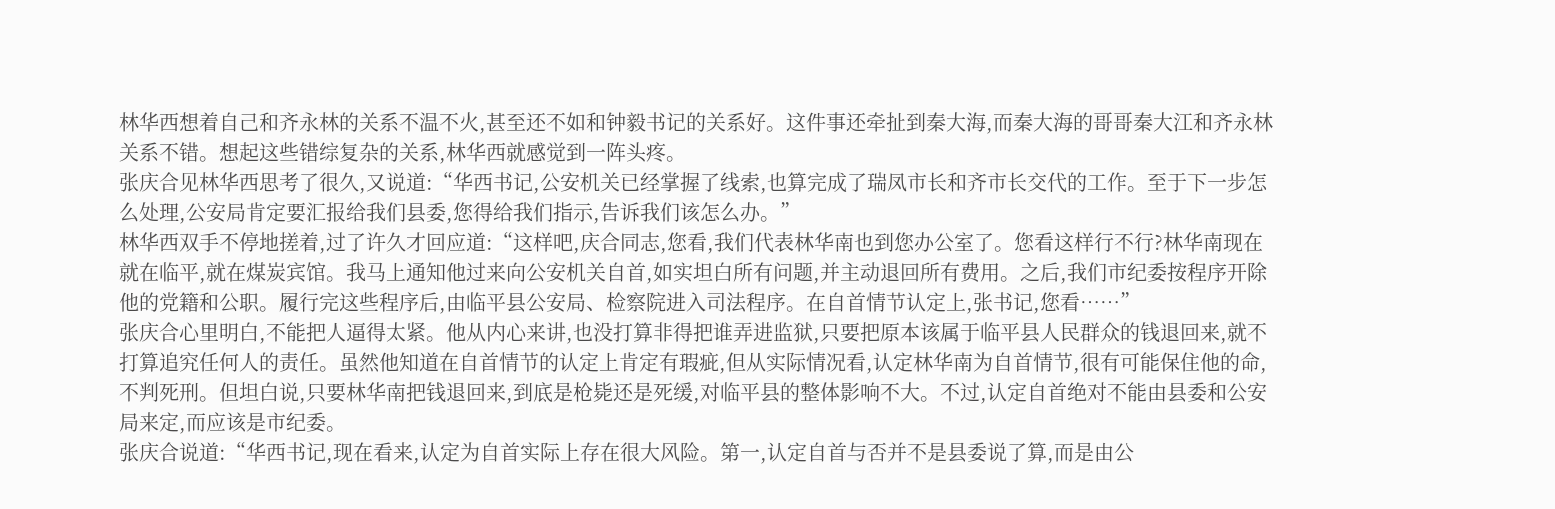林华西想着自己和齐永林的关系不温不火,甚至还不如和钟毅书记的关系好。这件事还牵扯到秦大海,而秦大海的哥哥秦大江和齐永林关系不错。想起这些错综复杂的关系,林华西就感觉到一阵头疼。
张庆合见林华西思考了很久,又说道:“华西书记,公安机关已经掌握了线索,也算完成了瑞凤市长和齐市长交代的工作。至于下一步怎么处理,公安局肯定要汇报给我们县委,您得给我们指示,告诉我们该怎么办。”
林华西双手不停地搓着,过了许久才回应道:“这样吧,庆合同志,您看,我们代表林华南也到您办公室了。您看这样行不行?林华南现在就在临平,就在煤炭宾馆。我马上通知他过来向公安机关自首,如实坦白所有问题,并主动退回所有费用。之后,我们市纪委按程序开除他的党籍和公职。履行完这些程序后,由临平县公安局、检察院进入司法程序。在自首情节认定上,张书记,您看……”
张庆合心里明白,不能把人逼得太紧。他从内心来讲,也没打算非得把谁弄进监狱,只要把原本该属于临平县人民群众的钱退回来,就不打算追究任何人的责任。虽然他知道在自首情节的认定上肯定有瑕疵,但从实际情况看,认定林华南为自首情节,很有可能保住他的命,不判死刑。但坦白说,只要林华南把钱退回来,到底是枪毙还是死缓,对临平县的整体影响不大。不过,认定自首绝对不能由县委和公安局来定,而应该是市纪委。
张庆合说道:“华西书记,现在看来,认定为自首实际上存在很大风险。第一,认定自首与否并不是县委说了算,而是由公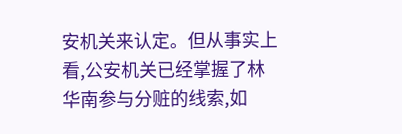安机关来认定。但从事实上看,公安机关已经掌握了林华南参与分赃的线索,如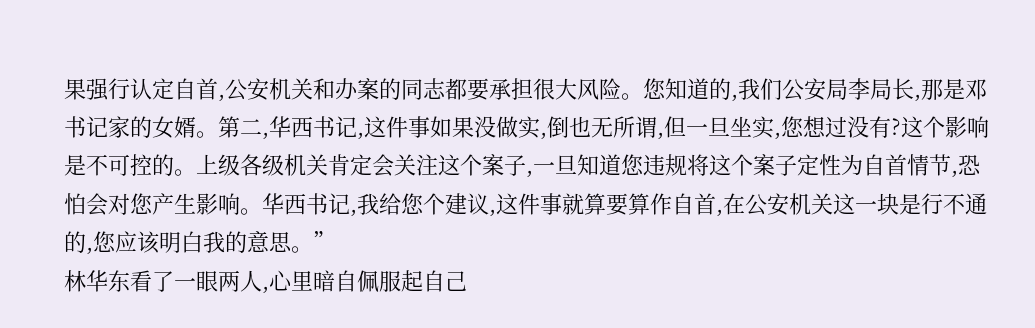果强行认定自首,公安机关和办案的同志都要承担很大风险。您知道的,我们公安局李局长,那是邓书记家的女婿。第二,华西书记,这件事如果没做实,倒也无所谓,但一旦坐实,您想过没有?这个影响是不可控的。上级各级机关肯定会关注这个案子,一旦知道您违规将这个案子定性为自首情节,恐怕会对您产生影响。华西书记,我给您个建议,这件事就算要算作自首,在公安机关这一块是行不通的,您应该明白我的意思。”
林华东看了一眼两人,心里暗自佩服起自己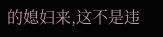的媳妇来,这不是违